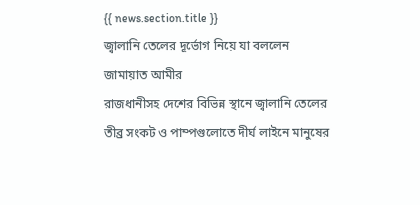{{ news.section.title }}
জ্বালানি তেলের দূর্ভোগ নিয়ে যা বললেন জামায়াত আমীর
রাজধানীসহ দেশের বিভিন্ন স্থানে জ্বালানি তেলের তীব্র সংকট ও পাম্পগুলোতে দীর্ঘ লাইনে মানুষের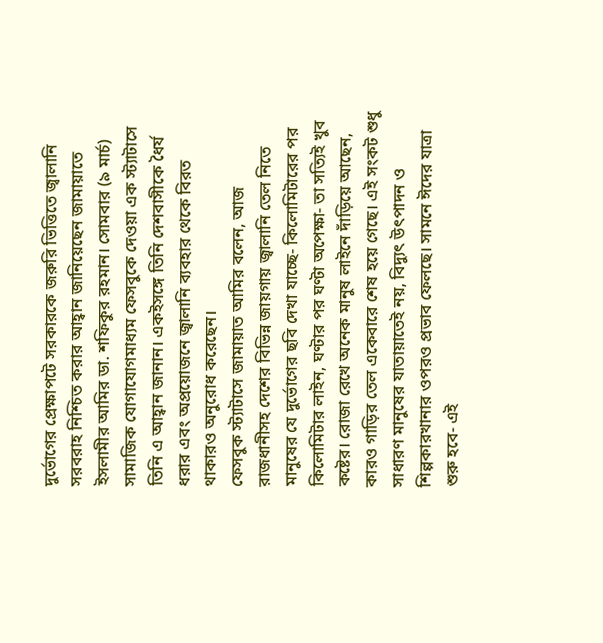দুর্ভোগের প্রেক্ষাপটে সরকারকে জরুরি ভিত্তিতে জ্বালানি সরবরাহ নিশ্চিত করার আহ্বান জানিয়েছেন জামায়াতে ইসলামীর আমির ডা. শফিকুর রহমান। সোমবার (৯ মার্চ) সামাজিক যোগাযোগমাধ্যম ফেসবুকে দেওয়া এক স্ট্যাটাসে তিনি এ আহ্বান জানান। একইসঙ্গে তিনি দেশবাসীকে ধৈর্য ধরার এবং অপ্রয়োজনে জ্বালানি ব্যবহার থেকে বিরত থাকারও অনুরোধ করেছেন।
ফেসবুক স্ট্যাটাসে জামায়াত আমির বলেন, আজ রাজধানীসহ দেশের বিভিন্ন জায়গায় জ্বালানি তেল নিতে মানুষের যে দুর্ভোগের ছবি দেখা যাচ্ছে- কিলোমিটারের পর কিলোমিটার লাইন, ঘণ্টার পর ঘণ্টা অপেক্ষা- তা সত্যিই খুব কষ্টের। রোজা রেখে অনেক মানুষ লাইনে দাঁড়িয়ে আছেন, কারও গাড়ির তেল একেবারে শেষ হয়ে গেছে। এই সংকট শুধু সাধারণ মানুষের যাতায়াতেই নয়, বিদ্যুৎ উৎপাদন ও শিল্পকারখানার ওপরও প্রভাব ফেলছে। সামনে ঈদের যাত্রা শুরু হবে- এই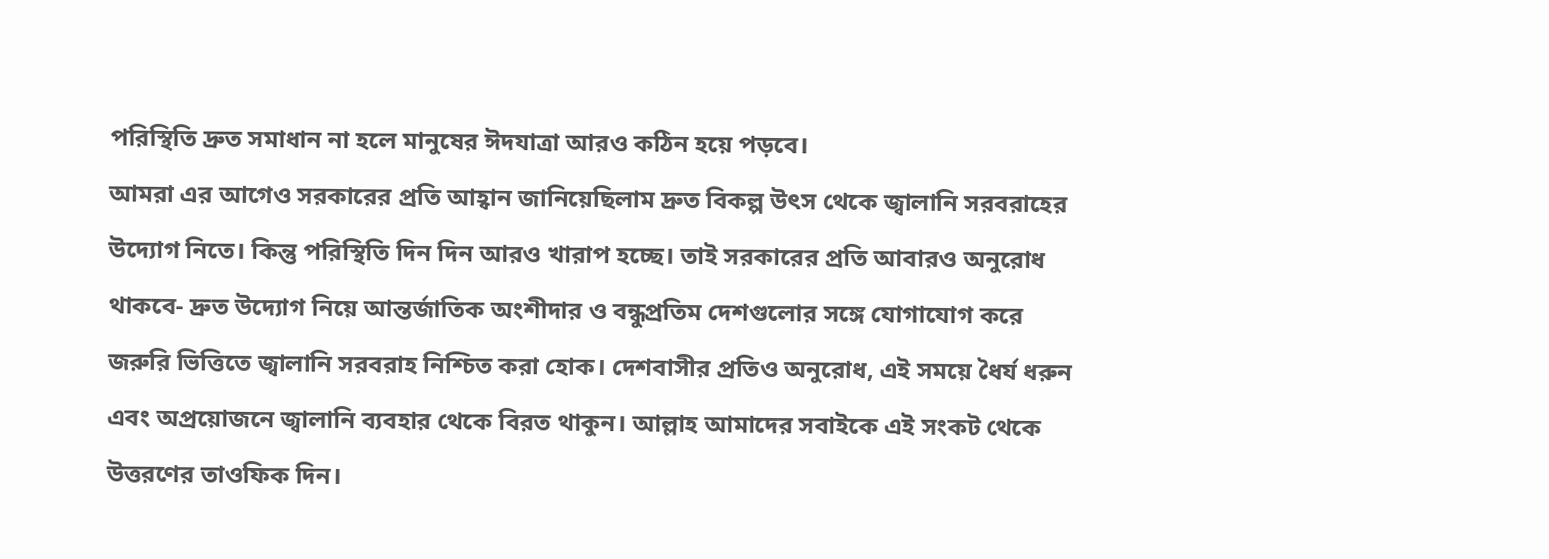পরিস্থিতি দ্রুত সমাধান না হলে মানুষের ঈদযাত্রা আরও কঠিন হয়ে পড়বে।
আমরা এর আগেও সরকারের প্রতি আহ্বান জানিয়েছিলাম দ্রুত বিকল্প উৎস থেকে জ্বালানি সরবরাহের উদ্যোগ নিতে। কিন্তু পরিস্থিতি দিন দিন আরও খারাপ হচ্ছে। তাই সরকারের প্রতি আবারও অনুরোধ থাকবে- দ্রুত উদ্যোগ নিয়ে আন্তর্জাতিক অংশীদার ও বন্ধুপ্রতিম দেশগুলোর সঙ্গে যোগাযোগ করে জরুরি ভিত্তিতে জ্বালানি সরবরাহ নিশ্চিত করা হোক। দেশবাসীর প্রতিও অনুরোধ, এই সময়ে ধৈর্য ধরুন এবং অপ্রয়োজনে জ্বালানি ব্যবহার থেকে বিরত থাকুন। আল্লাহ আমাদের সবাইকে এই সংকট থেকে উত্তরণের তাওফিক দিন।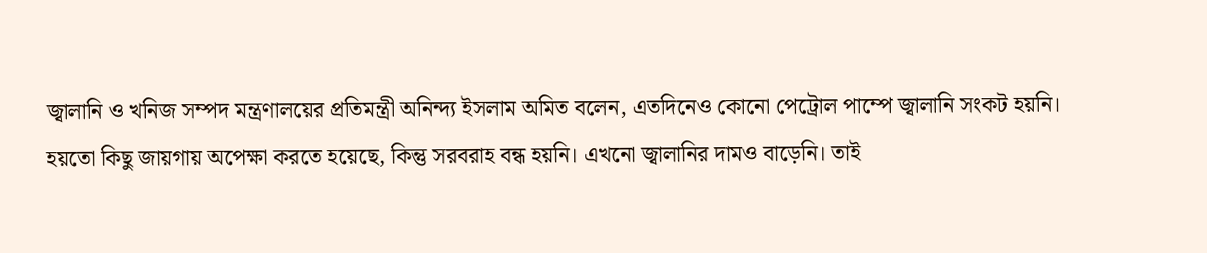জ্বালানি ও খনিজ সম্পদ মন্ত্রণালয়ের প্রতিমন্ত্রী অনিন্দ্য ইসলাম অমিত বলেন, এতদিনেও কোনো পেট্রোল পাম্পে জ্বালানি সংকট হয়নি। হয়তো কিছু জায়গায় অপেক্ষা করতে হয়েছে, কিন্তু সরবরাহ বন্ধ হয়নি। এখনো জ্বালানির দামও বাড়েনি। তাই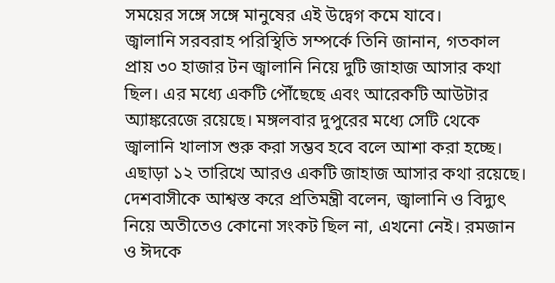সময়ের সঙ্গে সঙ্গে মানুষের এই উদ্বেগ কমে যাবে।
জ্বালানি সরবরাহ পরিস্থিতি সম্পর্কে তিনি জানান, গতকাল প্রায় ৩০ হাজার টন জ্বালানি নিয়ে দুটি জাহাজ আসার কথা ছিল। এর মধ্যে একটি পৌঁছেছে এবং আরেকটি আউটার অ্যাঙ্করেজে রয়েছে। মঙ্গলবার দুপুরের মধ্যে সেটি থেকে জ্বালানি খালাস শুরু করা সম্ভব হবে বলে আশা করা হচ্ছে। এছাড়া ১২ তারিখে আরও একটি জাহাজ আসার কথা রয়েছে।
দেশবাসীকে আশ্বস্ত করে প্রতিমন্ত্রী বলেন, জ্বালানি ও বিদ্যুৎ নিয়ে অতীতেও কোনো সংকট ছিল না, এখনো নেই। রমজান ও ঈদকে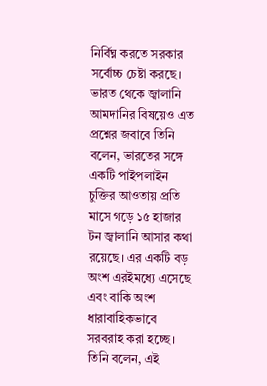নির্বিঘ্ন করতে সরকার সর্বোচ্চ চেষ্টা করছে। ভারত থেকে জ্বালানি আমদানির বিষয়েও এত প্রশ্নের জবাবে তিনি বলেন, ভারতের সঙ্গে একটি পাইপলাইন চুক্তির আওতায় প্রতি মাসে গড়ে ১৫ হাজার টন জ্বালানি আসার কথা রয়েছে। এর একটি বড় অংশ এরইমধ্যে এসেছে এবং বাকি অংশ ধারাবাহিকভাবে সরবরাহ করা হচ্ছে।
তিনি বলেন, এই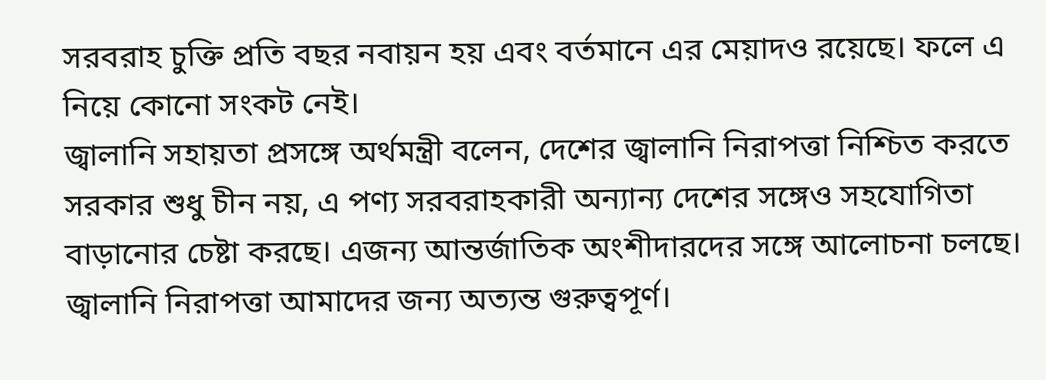সরবরাহ চুক্তি প্রতি বছর নবায়ন হয় এবং বর্তমানে এর মেয়াদও রয়েছে। ফলে এ নিয়ে কোনো সংকট নেই।
জ্বালানি সহায়তা প্রসঙ্গে অর্থমন্ত্রী বলেন, দেশের জ্বালানি নিরাপত্তা নিশ্চিত করতে সরকার শুধু চীন নয়, এ পণ্য সরবরাহকারী অন্যান্য দেশের সঙ্গেও সহযোগিতা বাড়ানোর চেষ্টা করছে। এজন্য আন্তর্জাতিক অংশীদারদের সঙ্গে আলোচনা চলছে। জ্বালানি নিরাপত্তা আমাদের জন্য অত্যন্ত গুরুত্বপূর্ণ।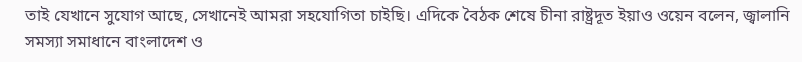তাই যেখানে সুযোগ আছে, সেখানেই আমরা সহযোগিতা চাইছি। এদিকে বৈঠক শেষে চীনা রাষ্ট্রদূত ইয়াও ওয়েন বলেন, জ্বালানি সমস্যা সমাধানে বাংলাদেশ ও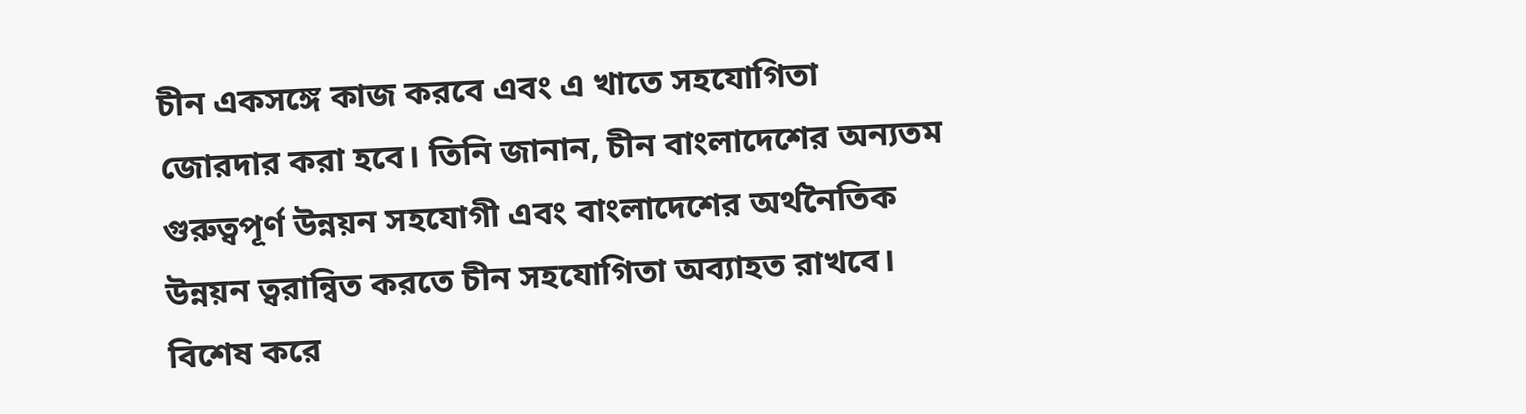চীন একসঙ্গে কাজ করবে এবং এ খাতে সহযোগিতা জোরদার করা হবে। তিনি জানান, চীন বাংলাদেশের অন্যতম গুরুত্বপূর্ণ উন্নয়ন সহযোগী এবং বাংলাদেশের অর্থনৈতিক উন্নয়ন ত্বরান্বিত করতে চীন সহযোগিতা অব্যাহত রাখবে। বিশেষ করে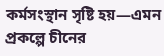কর্মসংস্থান সৃষ্টি হয়—এমন প্রকল্পে চীনের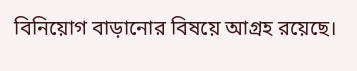বিনিয়োগ বাড়ানোর বিষয়ে আগ্রহ রয়েছে।